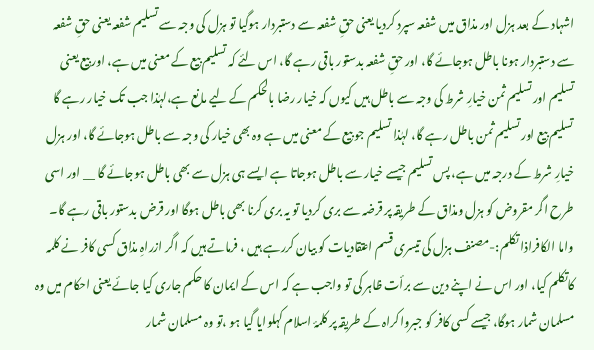اشہاد کے بعد ہزل اور مذاق میں شفعہ سپرد کردیا یعنی حقِ شفعہ سے دستبردار ہوگیا تو ہزل کی وجہ سے تسلیم شفعہ یعنی حقِ شفعہ سے دستبردار ہونا باطل ہوجائے گا، اور حقِ شفعہ بدستور باقی رہے گا، اس لئے کہ تسلیم بیع کے معنی میں ہے، اور بیع یعنی تسلیم اور تسلیم ثمن خیارِ شرط کی وجہ سے باطل ہیں کیوں کہ خیار رضا بالحکم کے لیے مانع ہے،لہٰذا جب تک خیار رہے گا تسلیم بیع اور تسلیم ثمن باطل رہے گا، لہٰذا تسلیم جو بیع کے معنی میں ہے وہ بھی خیار کی وجہ سے باطل ہوجائے گا، اور ہزل خیارِ شرط کے درجہ میں ہے، پس تسلیم جیسے خیار سے باطل ہوجاتا ہے ایسے ہی ہزل سے بھی باطل ہوجائے گا __ اور اسی طرح اگر مقروض کو ہزل ومذاق کے طریقہ پر قرضہ سے بری کردیا تو یہ بری کرنا بھی باطل ہوگا اور قرض بدستور باقی رہے گا۔
واما الکافراذا تکلم:-مصنف ہزل کی تیسری قسم اعتقادیات کو بیان کررہے ہیں ، فرماتے ہیں کہ اگر ازراہِ مذاق کسی کافر نے کلمہ کاتکلم کیا، اور اس نے اپنے دین سے برأت ظاہر کی تو واجب ہے کہ اس کے ایمان کا حکم جاری کیا جائے یعنی احکام میں وہ مسلمان شمار ہوگا، جیسے کسی کافر کو جبرواکراہ کے طریقہ پر کلمۂ اسلام کہلوایا گیا ہو ،تو وہ مسلمان شمار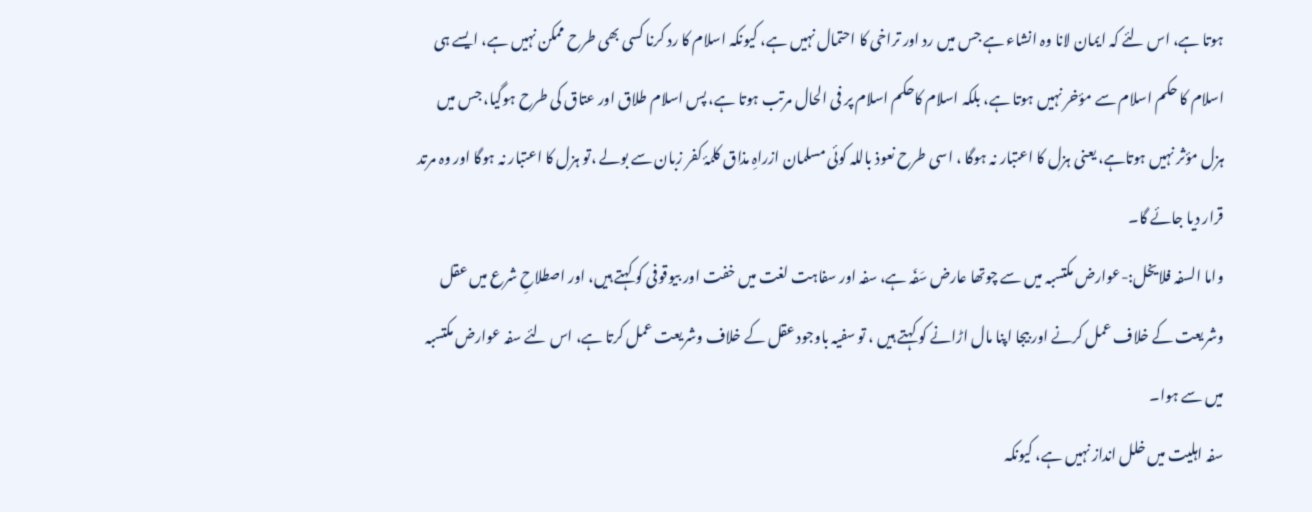ہوتا ہے، اس لئے کہ ایمان لانا وہ انشاء ہے جس میں رد اور تراخی کا احتمال نہیں ہے، کیونکہ اسلام کا رد کرنا کسی بھی طرح ممکن نہیں ہے، ایسے ہی اسلام کا حکم اسلام سے مؤخر نہیں ہوتا ہے، بلکہ اسلام کاحکم اسلام پر فی الحال مرتب ہوتا ہے، پس اسلام طلاق اور عتاق کی طرح ہوگیا، جس میں ہزل مؤثر نہیں ہوتاہے، یعنی ہزل کا اعتبار نہ ہوگا ، اسی طرح نعوذ باللہ کوئی مسلمان ازراہِ مذاق کلمۂ کفر زبان سے بولے ،تو ہزل کا اعتبار نہ ہوگا اور وہ مرتد قرار دیا جائے گا۔
واما السفہ فلایخل:-عوارض مکتسبہ میں سے چوتھا عارض سَفَہ ہے، سفہ اور سفاہت لغت میں خفت اور بیوقوفی کو کہتے ہیں، اور اصطلاحِ شرع میں عقل وشریعت کے خلاف عمل کرنے اور بیجا اپنا مال اڑانے کو کہتے ہیں ، تو سفیہ باوجود عقل کے خلاف وشریعت عمل کرتا ہے، اس لئے سفہ عوارض مکتسبہ میں سے ہوا۔
سفہ اہلیت میں خلل انداز نہیں ہے، کیونکہ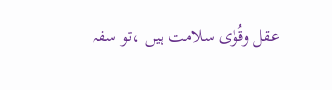عقل وقُوٰی سلامت ہیں ،تو سفہ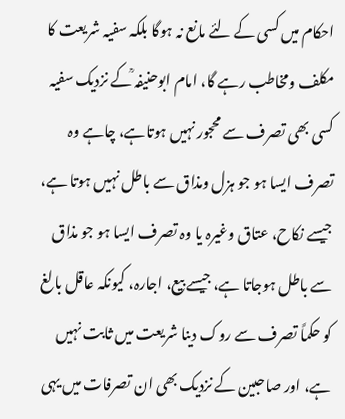احکام میں کسی کے لئے مانع نہ ہوگا بلکہ سفیہ شریعت کا مکلف ومخاطب رہے گا، امام ابوحنیفہ ؒکے نزدیک سفیہ کسی بھی تصرف سے محجور نہیں ہوتاہے، چاہے وہ تصرف ایسا ہو جو ہزل ومذاق سے باطل نہیں ہوتا ہے، جیسے نکاح، عتاق وغیرہ یا وہ تصرف ایسا ہو جو مذاق سے باطل ہوجاتا ہے، جیسے بیع، اجارہ، کیونکہ عاقل بالغ کو حکماً تصرف سے روک دینا شریعت میں ثابت نہیں ہے، اور صاحبین کے نزدیک بھی ان تصرفات میں یہی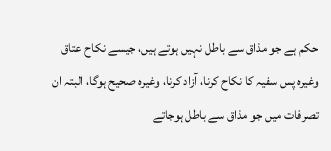حکم ہے جو مذاق سے باطل نہیں ہوتے ہیں، جیسے نکاح عتاق وغیرہ پس سفیہ کا نکاح کرنا، آزاد کرنا، وغیرہ صحیح ہوگا، البتہ ان تصرفات میں جو مذاق سے باطل ہوجاتے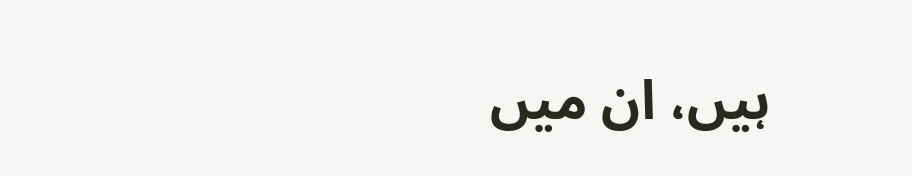ہیں، ان میں